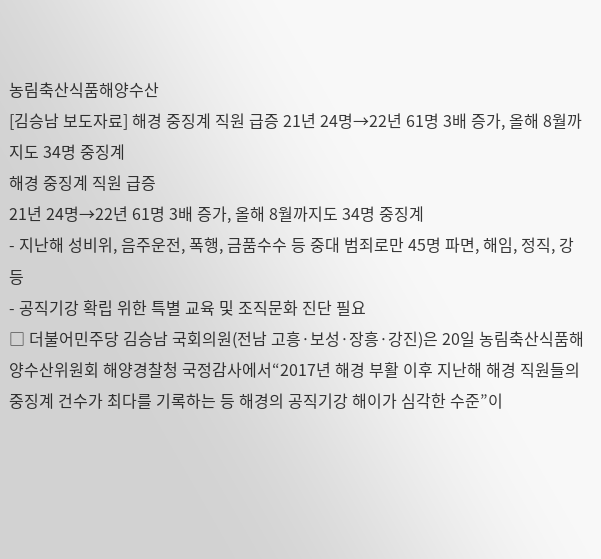농림축산식품해양수산
[김승남 보도자료] 해경 중징계 직원 급증 21년 24명→22년 61명 3배 증가, 올해 8월까지도 34명 중징계
해경 중징계 직원 급증
21년 24명→22년 61명 3배 증가, 올해 8월까지도 34명 중징계
- 지난해 성비위, 음주운전, 폭행, 금품수수 등 중대 범죄로만 45명 파면, 해임, 정직, 강등
- 공직기강 확립 위한 특별 교육 및 조직문화 진단 필요
□ 더불어민주당 김승남 국회의원(전남 고흥·보성·장흥·강진)은 20일 농림축산식품해양수산위원회 해양경찰청 국정감사에서“2017년 해경 부활 이후 지난해 해경 직원들의 중징계 건수가 최다를 기록하는 등 해경의 공직기강 해이가 심각한 수준”이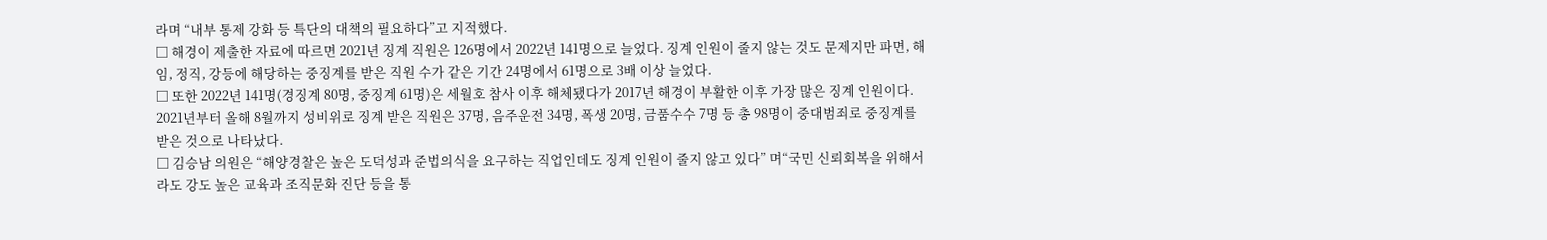라며 “내부 통제 강화 등 특단의 대책의 필요하다”고 지적했다.
□ 해경이 제출한 자료에 따르면 2021년 징계 직원은 126명에서 2022년 141명으로 늘었다. 징계 인원이 줄지 않는 것도 문제지만 파면, 해임, 정직, 강등에 해당하는 중징계를 받은 직원 수가 같은 기간 24명에서 61명으로 3배 이상 늘었다.
□ 또한 2022년 141명(경징계 80명, 중징계 61명)은 세월호 참사 이후 해체됐다가 2017년 해경이 부활한 이후 가장 많은 징계 인원이다. 2021년부터 올해 8월까지 성비위로 징계 받은 직원은 37명, 음주운전 34명, 폭생 20명, 금품수수 7명 등 총 98명이 중대범죄로 중징계를 받은 것으로 나타났다.
□ 김승남 의원은 “해양경찰은 높은 도덕성과 준법의식을 요구하는 직업인데도 징계 인원이 줄지 않고 있다” 며“국민 신뢰회복을 위해서라도 강도 높은 교육과 조직문화 진단 등을 통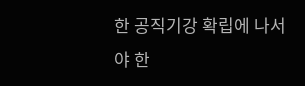한 공직기강 확립에 나서야 한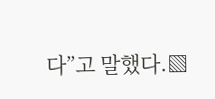다”고 말했다.▧